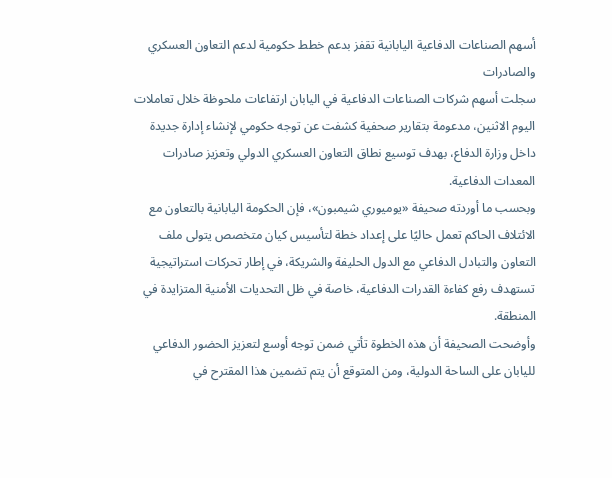أسهم الصناعات الدفاعية اليابانية تقفز بدعم خطط حكومية لدعم التعاون العسكري والصادرات
سجلت أسهم شركات الصناعات الدفاعية في اليابان ارتفاعات ملحوظة خلال تعاملات اليوم الاثنين، مدعومة بتقارير صحفية كشفت عن توجه حكومي لإنشاء إدارة جديدة داخل وزارة الدفاع، بهدف توسيع نطاق التعاون العسكري الدولي وتعزيز صادرات المعدات الدفاعية.
وبحسب ما أوردته صحيفة «يوميوري شيمبون»، فإن الحكومة اليابانية بالتعاون مع الائتلاف الحاكم تعمل حاليًا على إعداد خطة لتأسيس كيان متخصص يتولى ملف التعاون والتبادل الدفاعي مع الدول الحليفة والشريكة، في إطار تحركات استراتيجية تستهدف رفع كفاءة القدرات الدفاعية، خاصة في ظل التحديات الأمنية المتزايدة في المنطقة.
وأوضحت الصحيفة أن هذه الخطوة تأتي ضمن توجه أوسع لتعزيز الحضور الدفاعي لليابان على الساحة الدولية، ومن المتوقع أن يتم تضمين هذا المقترح في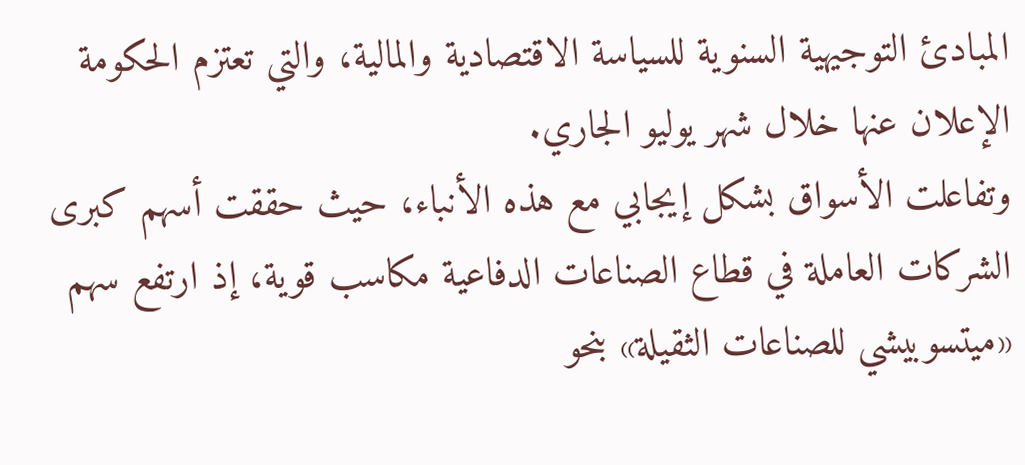المبادئ التوجيهية السنوية للسياسة الاقتصادية والمالية، والتي تعتزم الحكومة الإعلان عنها خلال شهر يوليو الجاري.
وتفاعلت الأسواق بشكل إيجابي مع هذه الأنباء، حيث حققت أسهم كبرى الشركات العاملة في قطاع الصناعات الدفاعية مكاسب قوية، إذ ارتفع سهم «ميتسوبيشي للصناعات الثقيلة» بنحو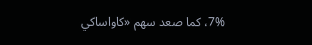7%، كما صعد سهم «كاواساكي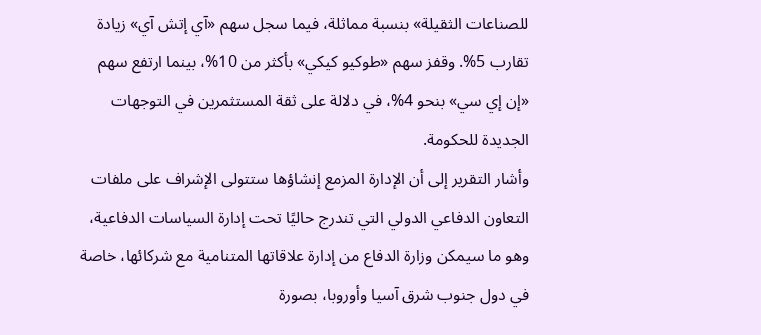للصناعات الثقيلة» بنسبة مماثلة، فيما سجل سهم «آي إتش آي» زيادة تقارب 5%. وقفز سهم «طوكيو كيكي» بأكثر من 10%، بينما ارتفع سهم «إن إي سي» بنحو 4%، في دلالة على ثقة المستثمرين في التوجهات الجديدة للحكومة.
وأشار التقرير إلى أن الإدارة المزمع إنشاؤها ستتولى الإشراف على ملفات التعاون الدفاعي الدولي التي تندرج حاليًا تحت إدارة السياسات الدفاعية، وهو ما سيمكن وزارة الدفاع من إدارة علاقاتها المتنامية مع شركائها، خاصة في دول جنوب شرق آسيا وأوروبا، بصورة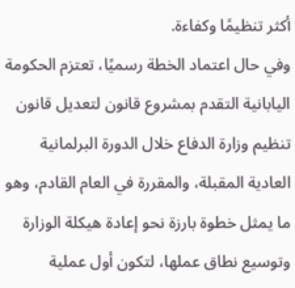أكثر تنظيمًا وكفاءة.
وفي حال اعتماد الخطة رسميًا، تعتزم الحكومة اليابانية التقدم بمشروع قانون لتعديل قانون تنظيم وزارة الدفاع خلال الدورة البرلمانية العادية المقبلة، والمقررة في العام القادم، وهو ما يمثل خطوة بارزة نحو إعادة هيكلة الوزارة وتوسيع نطاق عملها، لتكون أول عملية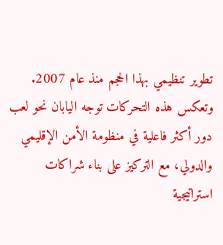تطوير تنظيمي بهذا الحجم منذ عام 2007.
وتعكس هذه التحركات توجه اليابان نحو لعب دور أكثر فاعلية في منظومة الأمن الإقليمي والدولي، مع التركيز على بناء شراكات استراتيجية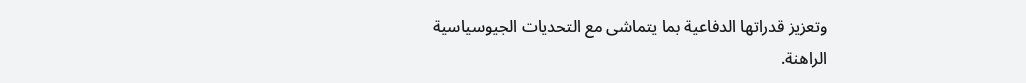وتعزيز قدراتها الدفاعية بما يتماشى مع التحديات الجيوسياسية الراهنة.